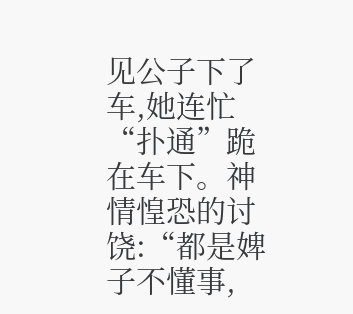见公子下了车,她连忙“扑通”跪在车下。神情惶恐的讨饶:“都是婢子不懂事,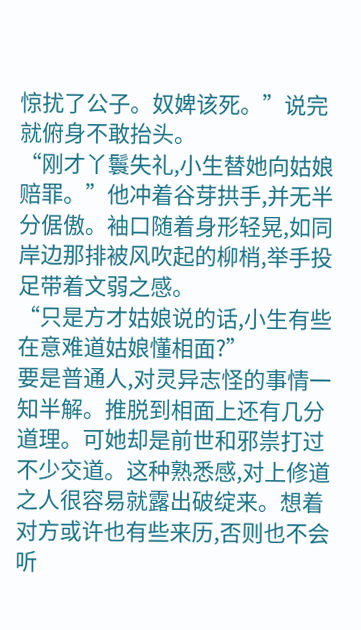惊扰了公子。奴婢该死。”说完就俯身不敢抬头。
“刚才丫鬟失礼,小生替她向姑娘赔罪。”他冲着谷芽拱手,并无半分倨傲。袖口随着身形轻晃,如同岸边那排被风吹起的柳梢,举手投足带着文弱之感。
“只是方才姑娘说的话,小生有些在意难道姑娘懂相面?”
要是普通人,对灵异志怪的事情一知半解。推脱到相面上还有几分道理。可她却是前世和邪祟打过不少交道。这种熟悉感,对上修道之人很容易就露出破绽来。想着对方或许也有些来历,否则也不会听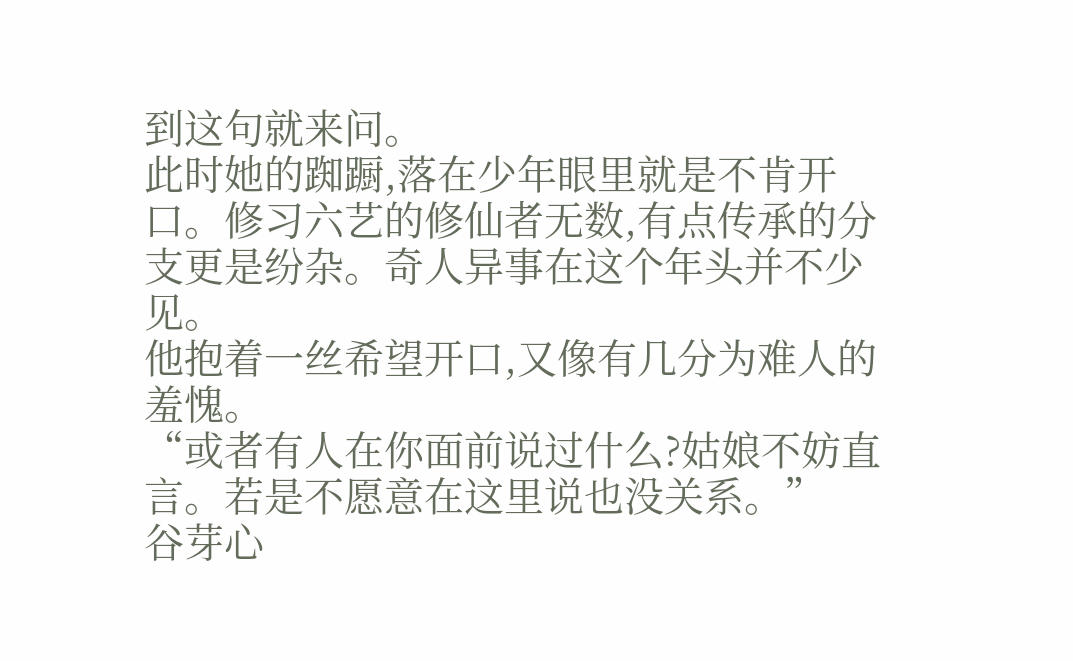到这句就来问。
此时她的踟蹰,落在少年眼里就是不肯开口。修习六艺的修仙者无数,有点传承的分支更是纷杂。奇人异事在这个年头并不少见。
他抱着一丝希望开口,又像有几分为难人的羞愧。
“或者有人在你面前说过什么?姑娘不妨直言。若是不愿意在这里说也没关系。”
谷芽心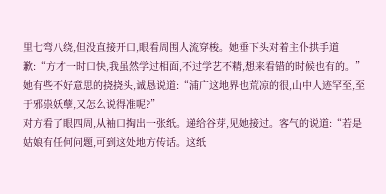里七弯八绕,但没直接开口,眼看周围人流穿梭。她垂下头对着主仆拱手道歉:“方才一时口快,我虽然学过相面,不过学艺不精,想来看错的时候也有的。”
她有些不好意思的挠挠头,诚恳说道:“浦广这地界也荒凉的很,山中人迹罕至,至于邪祟妖孽,又怎么说得准呢?”
对方看了眼四周,从袖口掏出一张纸。递给谷芽,见她接过。客气的说道:“若是姑娘有任何问题,可到这处地方传话。这纸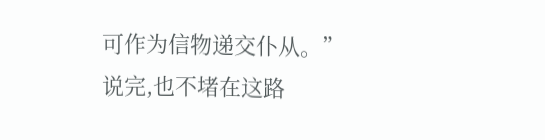可作为信物递交仆从。”
说完,也不堵在这路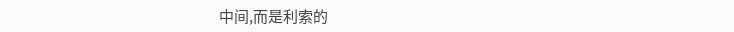中间,而是利索的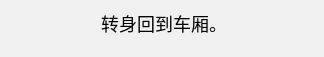转身回到车厢。